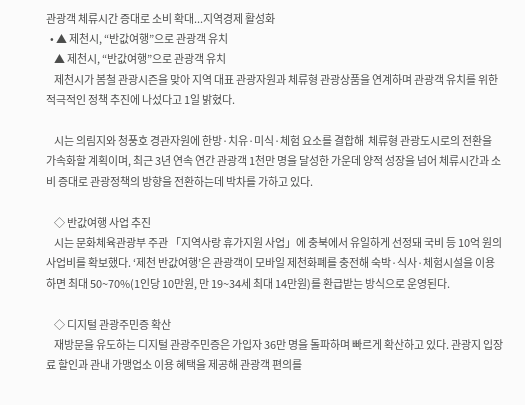관광객 체류시간 증대로 소비 확대...지역경제 활성화
  • ▲ 제천시, “반값여행”으로 관광객 유치
    ▲ 제천시, “반값여행”으로 관광객 유치
    제천시가 봄철 관광시즌을 맞아 지역 대표 관광자원과 체류형 관광상품을 연계하며 관광객 유치를 위한 적극적인 정책 추진에 나섰다고 1일 밝혔다.

    시는 의림지와 청풍호 경관자원에 한방·치유·미식·체험 요소를 결합해  체류형 관광도시로의 전환을 가속화할 계획이며, 최근 3년 연속 연간 관광객 1천만 명을 달성한 가운데 양적 성장을 넘어 체류시간과 소비 증대로 관광정책의 방향을 전환하는데 박차를 가하고 있다.

    ◇ 반값여행 사업 추진
    시는 문화체육관광부 주관 「지역사랑 휴가지원 사업」에 충북에서 유일하게 선정돼 국비 등 10억 원의 사업비를 확보했다. ‘제천 반값여행’은 관광객이 모바일 제천화폐를 충전해 숙박·식사·체험시설을 이용하면 최대 50~70%(1인당 10만원, 만 19~34세 최대 14만원)를 환급받는 방식으로 운영된다.

    ◇ 디지털 관광주민증 확산
    재방문을 유도하는 디지털 관광주민증은 가입자 36만 명을 돌파하며 빠르게 확산하고 있다. 관광지 입장료 할인과 관내 가맹업소 이용 혜택을 제공해 관광객 편의를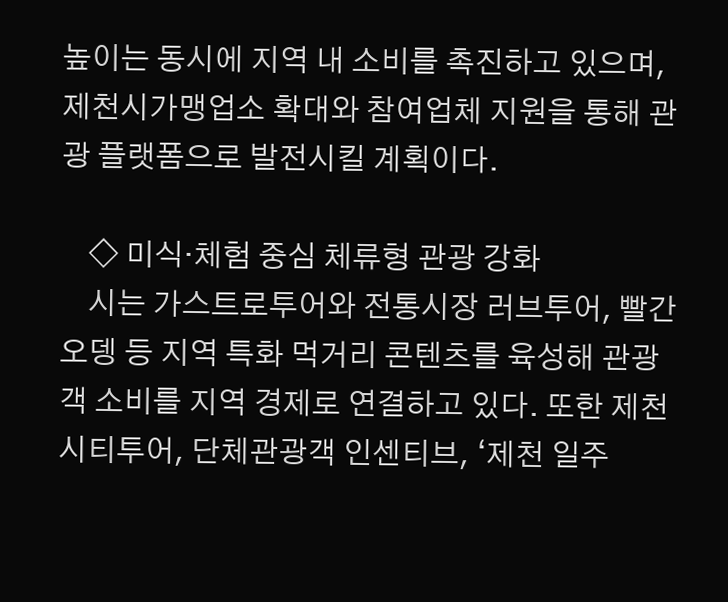높이는 동시에 지역 내 소비를 촉진하고 있으며, 제천시가맹업소 확대와 참여업체 지원을 통해 관광 플랫폼으로 발전시킬 계획이다.

    ◇ 미식·체험 중심 체류형 관광 강화
    시는 가스트로투어와 전통시장 러브투어, 빨간오뎅 등 지역 특화 먹거리 콘텐츠를 육성해 관광객 소비를 지역 경제로 연결하고 있다. 또한 제천시티투어, 단체관광객 인센티브, ‘제천 일주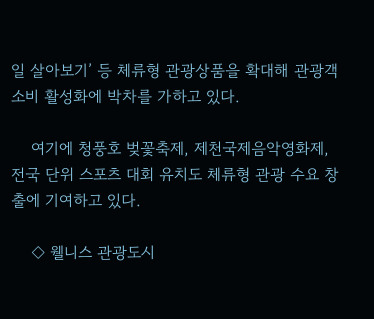일 살아보기’ 등 체류형 관광상품을 확대해 관광객 소비 활성화에 박차를 가하고 있다.

    여기에 청풍호 벚꽃축제, 제천국제음악영화제, 전국 단위 스포츠 대회 유치도 체류형 관광 수요 창출에 기여하고 있다.

    ◇ 웰니스 관광도시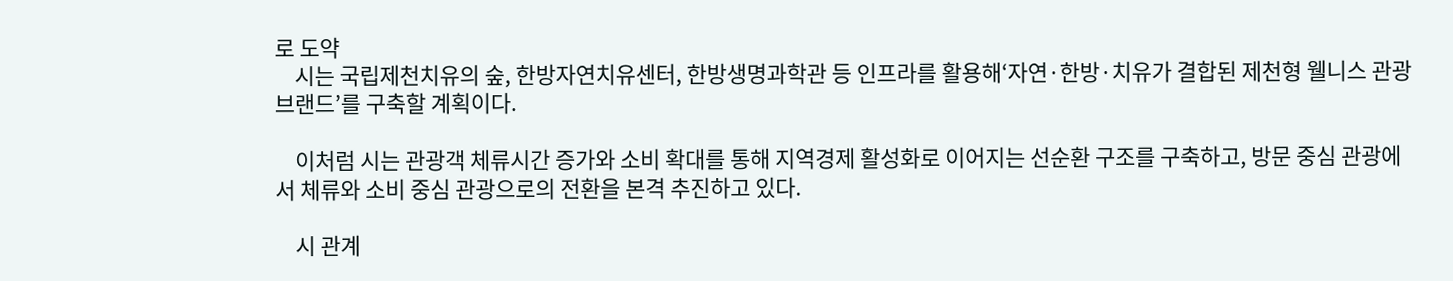로 도약
    시는 국립제천치유의 숲, 한방자연치유센터, 한방생명과학관 등 인프라를 활용해‘자연·한방·치유가 결합된 제천형 웰니스 관광 브랜드’를 구축할 계획이다.

    이처럼 시는 관광객 체류시간 증가와 소비 확대를 통해 지역경제 활성화로 이어지는 선순환 구조를 구축하고, 방문 중심 관광에서 체류와 소비 중심 관광으로의 전환을 본격 추진하고 있다.

    시 관계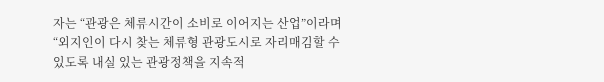자는 “관광은 체류시간이 소비로 이어지는 산업”이라며 “외지인이 다시 찾는 체류형 관광도시로 자리매김할 수 있도록 내실 있는 관광정책을 지속적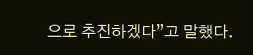으로 추진하겠다”고 말했다.